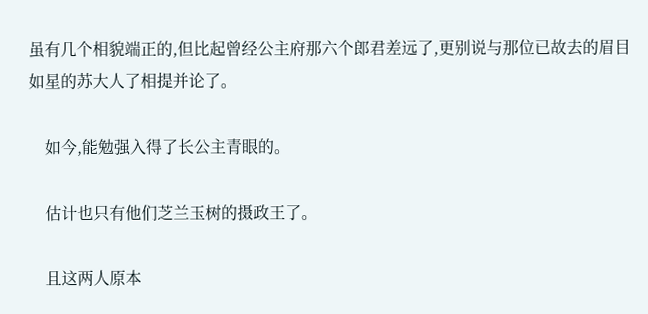虽有几个相貌端正的,但比起曾经公主府那六个郎君差远了,更别说与那位已故去的眉目如星的苏大人了相提并论了。

    如今,能勉强入得了长公主青眼的。

    估计也只有他们芝兰玉树的摄政王了。

    且这两人原本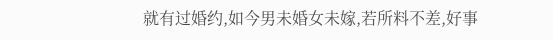就有过婚约,如今男未婚女未嫁,若所料不差,好事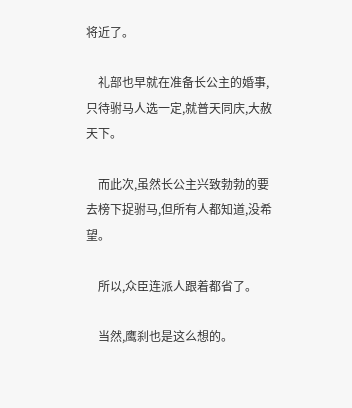将近了。

    礼部也早就在准备长公主的婚事,只待驸马人选一定,就普天同庆,大赦天下。

    而此次,虽然长公主兴致勃勃的要去榜下捉驸马,但所有人都知道,没希望。

    所以,众臣连派人跟着都省了。

    当然,鹰刹也是这么想的。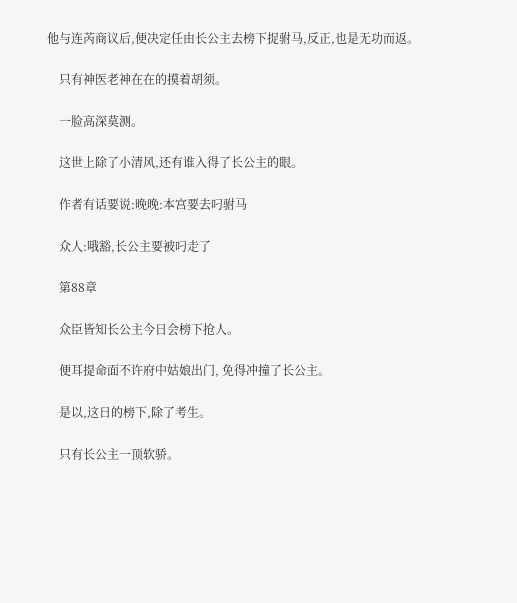他与连芮商议后,便决定任由长公主去榜下捉驸马,反正,也是无功而返。

    只有神医老神在在的摸着胡须。

    一脸高深莫测。

    这世上除了小清风,还有谁入得了长公主的眼。

    作者有话要说:晚晚:本宫要去叼驸马

    众人:哦豁,长公主要被叼走了

    第88章

    众臣皆知长公主今日会榜下抢人。

    便耳提命面不许府中姑娘出门, 免得冲撞了长公主。

    是以,这日的榜下,除了考生。

    只有长公主一顶软骄。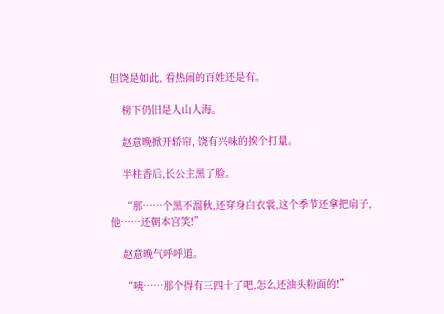但饶是如此, 看热闹的百姓还是有。

    榜下仍旧是人山人海。

    赵意晚掀开轿帘, 饶有兴味的挨个打量。

    半柱香后,长公主黑了脸。

    “那……个黑不溜秋,还穿身白衣裳,这个季节还拿把扇子, 他……还朝本宫笑!”

    赵意晚气呼呼道。

    “咦……那个得有三四十了吧,怎么还油头粉面的!”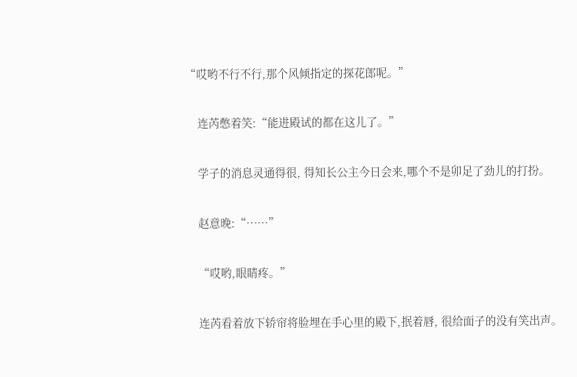“哎哟不行不行,那个风倾指定的探花郎呢。”

    连芮憋着笑:“能进殿试的都在这儿了。”

    学子的消息灵通得很, 得知长公主今日会来,哪个不是卯足了劲儿的打扮。

    赵意晚:“……”

    “哎哟,眼睛疼。”

    连芮看着放下轿帘将脸埋在手心里的殿下,抿着唇, 很给面子的没有笑出声。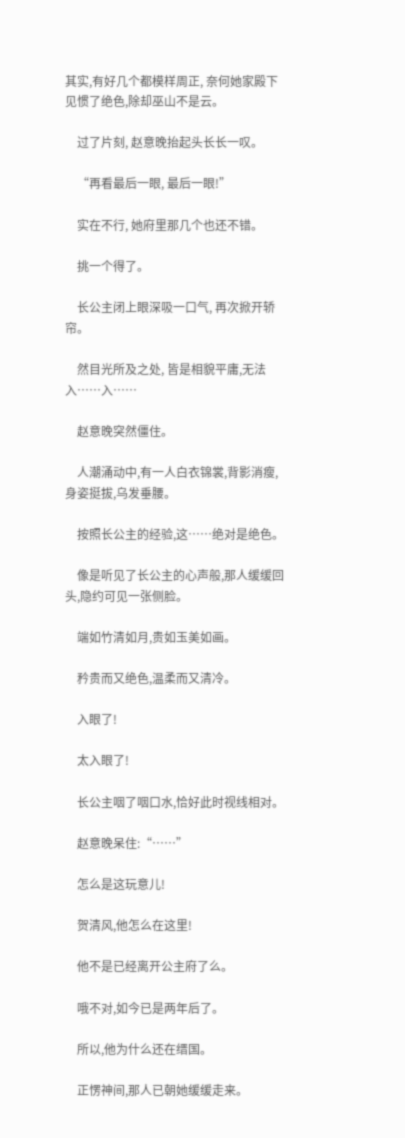其实,有好几个都模样周正, 奈何她家殿下见惯了绝色,除却巫山不是云。

    过了片刻, 赵意晚抬起头长长一叹。

    “再看最后一眼, 最后一眼!”

    实在不行, 她府里那几个也还不错。

    挑一个得了。

    长公主闭上眼深吸一口气, 再次掀开轿帘。

    然目光所及之处, 皆是相貌平庸,无法入……入……

    赵意晚突然僵住。

    人潮涌动中,有一人白衣锦裳,背影消瘦, 身姿挺拔,乌发垂腰。

    按照长公主的经验,这……绝对是绝色。

    像是听见了长公主的心声般,那人缓缓回头,隐约可见一张侧脸。

    端如竹清如月,贵如玉美如画。

    矜贵而又绝色,温柔而又清冷。

    入眼了!

    太入眼了!

    长公主咽了咽口水,恰好此时视线相对。

    赵意晚呆住:“……”

    怎么是这玩意儿!

    贺清风,他怎么在这里!

    他不是已经离开公主府了么。

    哦不对,如今已是两年后了。

    所以,他为什么还在缙国。

    正愣神间,那人已朝她缓缓走来。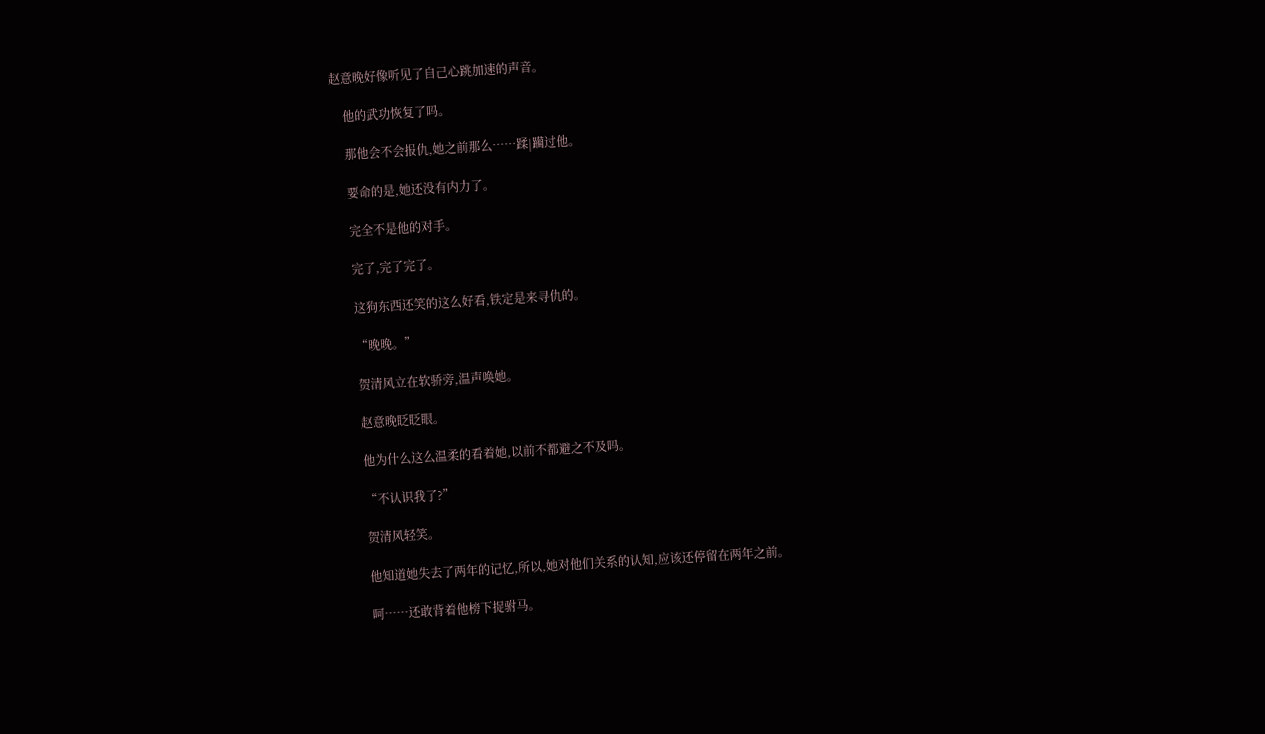赵意晚好像听见了自己心跳加速的声音。

    他的武功恢复了吗。

    那他会不会报仇,她之前那么……蹂|躏过他。

    要命的是,她还没有内力了。

    完全不是他的对手。

    完了,完了完了。

    这狗东西还笑的这么好看,铁定是来寻仇的。

    “晚晚。”

    贺清风立在软骄旁,温声唤她。

    赵意晚眨眨眼。

    他为什么这么温柔的看着她,以前不都避之不及吗。

    “不认识我了?”

    贺清风轻笑。

    他知道她失去了两年的记忆,所以,她对他们关系的认知,应该还停留在两年之前。

    呵……还敢背着他榜下捉驸马。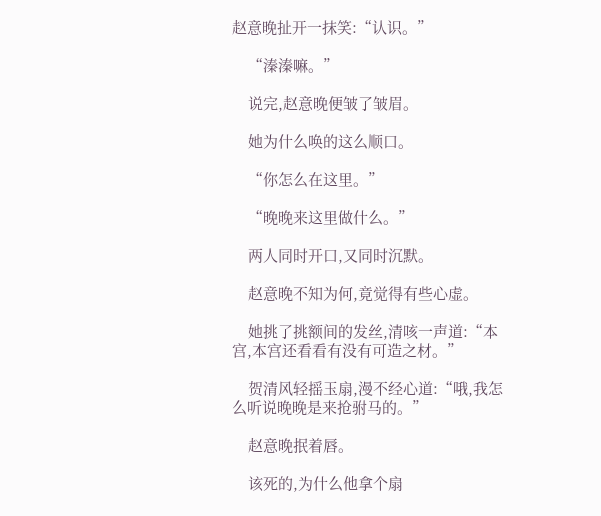赵意晚扯开一抹笑:“认识。”

    “溱溱嘛。”

    说完,赵意晚便皱了皱眉。

    她为什么唤的这么顺口。

    “你怎么在这里。”

    “晚晚来这里做什么。”

    两人同时开口,又同时沉默。

    赵意晚不知为何,竟觉得有些心虚。

    她挑了挑额间的发丝,清咳一声道:“本宫,本宫还看看有没有可造之材。”

    贺清风轻摇玉扇,漫不经心道:“哦,我怎么听说晚晚是来抢驸马的。”

    赵意晚抿着唇。

    该死的,为什么他拿个扇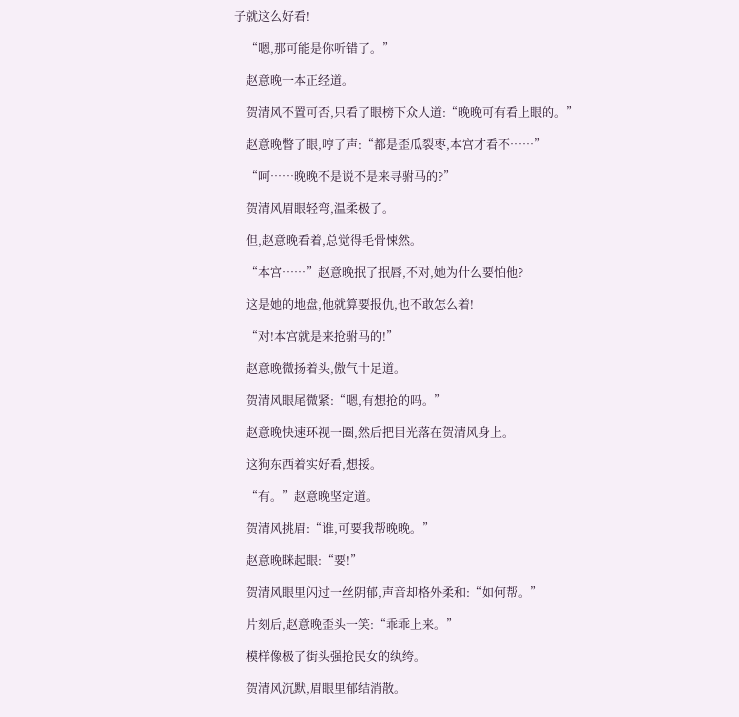子就这么好看!

    “嗯,那可能是你听错了。”

    赵意晚一本正经道。

    贺清风不置可否,只看了眼榜下众人道:“晚晚可有看上眼的。”

    赵意晚瞥了眼,哼了声:“都是歪瓜裂枣,本宫才看不……”

    “呵……晚晚不是说不是来寻驸马的?”

    贺清风眉眼轻弯,温柔极了。

    但,赵意晚看着,总觉得毛骨悚然。

    “本宫……”赵意晚抿了抿唇,不对,她为什么要怕他?

    这是她的地盘,他就算要报仇,也不敢怎么着!

    “对!本宫就是来抢驸马的!”

    赵意晚微扬着头,傲气十足道。

    贺清风眼尾微紧:“嗯,有想抢的吗。”

    赵意晚快速环视一圈,然后把目光落在贺清风身上。

    这狗东西着实好看,想挼。

    “有。”赵意晚坚定道。

    贺清风挑眉:“谁,可要我帮晚晚。”

    赵意晚眯起眼:“要!”

    贺清风眼里闪过一丝阴郁,声音却格外柔和:“如何帮。”

    片刻后,赵意晚歪头一笑:“乖乖上来。”

    模样像极了街头强抢民女的纨绔。

    贺清风沉默,眉眼里郁结消散。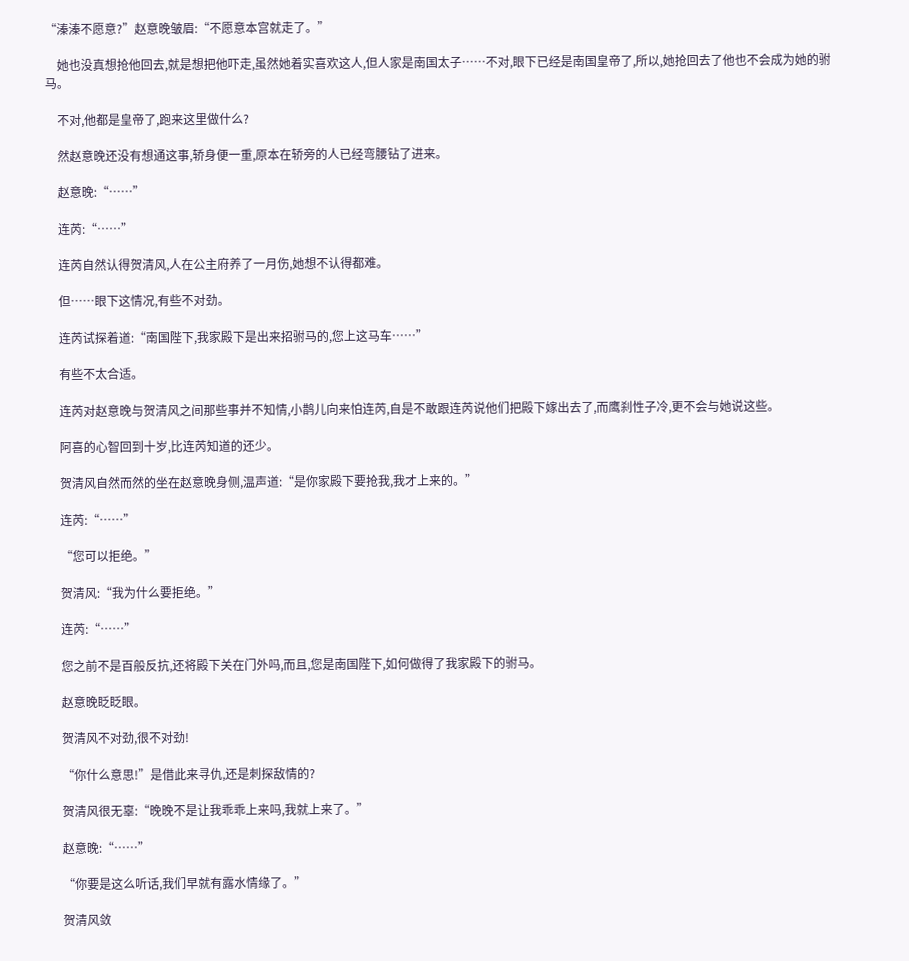“溱溱不愿意?”赵意晚皱眉:“不愿意本宫就走了。”

    她也没真想抢他回去,就是想把他吓走,虽然她着实喜欢这人,但人家是南国太子……不对,眼下已经是南国皇帝了,所以,她抢回去了他也不会成为她的驸马。

    不对,他都是皇帝了,跑来这里做什么?

    然赵意晚还没有想通这事,轿身便一重,原本在轿旁的人已经弯腰钻了进来。

    赵意晚:“……”

    连芮:“……”

    连芮自然认得贺清风,人在公主府养了一月伤,她想不认得都难。

    但……眼下这情况,有些不对劲。

    连芮试探着道:“南国陛下,我家殿下是出来招驸马的,您上这马车……”

    有些不太合适。

    连芮对赵意晚与贺清风之间那些事并不知情,小鹊儿向来怕连芮,自是不敢跟连芮说他们把殿下嫁出去了,而鹰刹性子冷,更不会与她说这些。

    阿喜的心智回到十岁,比连芮知道的还少。

    贺清风自然而然的坐在赵意晚身侧,温声道:“是你家殿下要抢我,我才上来的。”

    连芮:“……”

    “您可以拒绝。”

    贺清风:“我为什么要拒绝。”

    连芮:“……”

    您之前不是百般反抗,还将殿下关在门外吗,而且,您是南国陛下,如何做得了我家殿下的驸马。

    赵意晚眨眨眼。

    贺清风不对劲,很不对劲!

    “你什么意思!”是借此来寻仇,还是刺探敌情的?

    贺清风很无辜:“晚晚不是让我乖乖上来吗,我就上来了。”

    赵意晚:“……”

    “你要是这么听话,我们早就有露水情缘了。”

    贺清风敛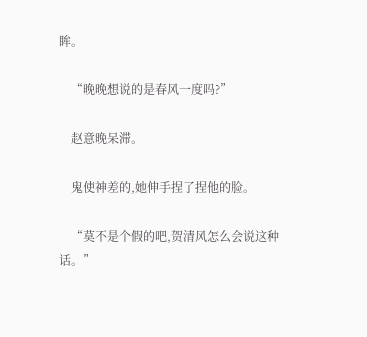眸。

    “晚晚想说的是春风一度吗?”

    赵意晚呆滞。

    鬼使神差的,她伸手捏了捏他的脸。

    “莫不是个假的吧,贺清风怎么会说这种话。”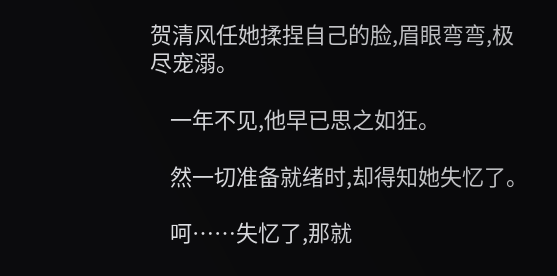贺清风任她揉捏自己的脸,眉眼弯弯,极尽宠溺。

    一年不见,他早已思之如狂。

    然一切准备就绪时,却得知她失忆了。

    呵……失忆了,那就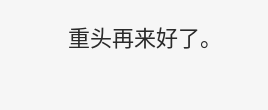重头再来好了。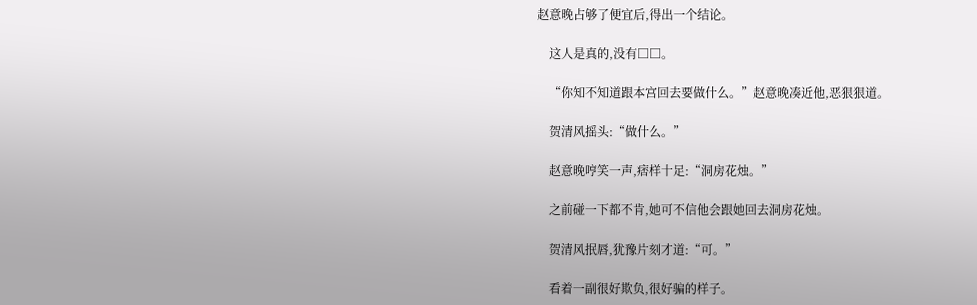赵意晚占够了便宜后,得出一个结论。

    这人是真的,没有□□。

    “你知不知道跟本宫回去要做什么。”赵意晚凑近他,恶狠狠道。

    贺清风摇头:“做什么。”

    赵意晚哼笑一声,痞样十足:“洞房花烛。”

    之前碰一下都不肯,她可不信他会跟她回去洞房花烛。

    贺清风抿唇,犹豫片刻才道:“可。”

    看着一副很好欺负,很好骗的样子。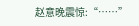赵意晚震惊:“……”